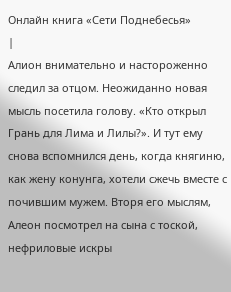Онлайн книга «Сети Поднебесья»
|
Алион внимательно и настороженно следил за отцом. Неожиданно новая мысль посетила голову. «Кто открыл Грань для Лима и Лилы?». И тут ему снова вспомнился день, когда княгиню, как жену конунга, хотели сжечь вместе с почившим мужем. Вторя его мыслям, Алеон посмотрел на сына с тоской, нефриловые искры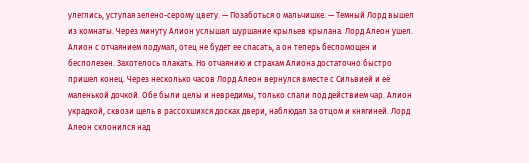улеглись, уступая зелено-серому цвету. — Позаботься о мальчишке. — Темный Лорд вышел из комнаты. Через минуту Алион услышал шуршание крыльев крылана. Лорд Алеон ушел. Алион с отчаянием подумал, отец не будет ее спасать, а он теперь беспомощен и бесполезен. Захотелось плакать. Но отчаянию и страхам Алиона достаточно быстро пришел конец. Через несколько часов Лорд Алеон вернулся вместе с Сильвией и её маленькой дочкой. Обе были целы и невредимы, только спали под действием чар. Алион украдкой, сквози щель в рассохшихся досках двери, наблюдал за отцом и княгиней. Лорд Алеон склонился над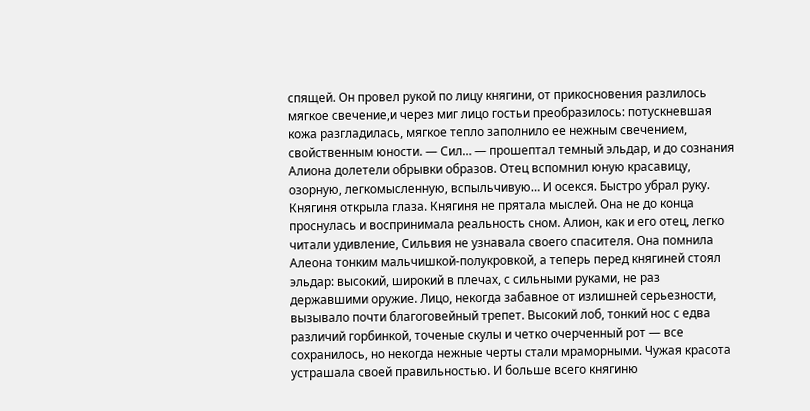спящей. Он провел рукой по лицу княгини, от прикосновения разлилось мягкое свечение,и через миг лицо гостьи преобразилось: потускневшая кожа разгладилась, мягкое тепло заполнило ее нежным свечением, свойственным юности. — Сил… — прошептал темный эльдар, и до сознания Алиона долетели обрывки образов. Отец вспомнил юную красавицу, озорную, легкомысленную, вспыльчивую… И осекся. Быстро убрал руку. Княгиня открыла глаза. Княгиня не прятала мыслей. Она не до конца проснулась и воспринимала реальность сном. Алион, как и его отец, легко читали удивление, Сильвия не узнавала своего спасителя. Она помнила Алеона тонким мальчишкой-полукровкой, а теперь перед княгиней стоял эльдар: высокий, широкий в плечах, с сильными руками, не раз державшими оружие. Лицо, некогда забавное от излишней серьезности, вызывало почти благоговейный трепет. Высокий лоб, тонкий нос с едва различий горбинкой, точеные скулы и четко очерченный рот — все сохранилось, но некогда нежные черты стали мраморными. Чужая красота устрашала своей правильностью. И больше всего княгиню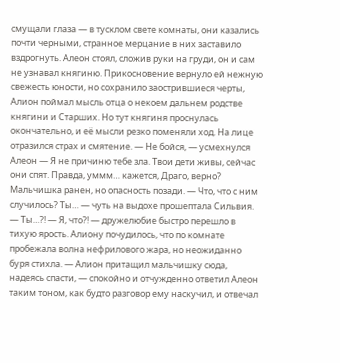смущали глаза — в тусклом свете комнаты, они казались почти черными, странное мерцание в них заставило вздрогнуть. Алеон стоял, сложив руки на груди, он и сам не узнавал княгиню. Прикосновение вернуло ей нежную свежесть юности, но сохранило заострившиеся черты, Алион поймал мысль отца о некоем дальнем родстве княгини и Старших. Но тут княгиня проснулась окончательно, и её мысли резко поменяли ход. На лице отразился страх и смятение. — Не бойся, — усмехнулся Алеон — Я не причиню тебе зла. Твои дети живы, сейчас они спят. Правда, уммм… кажется, Драго, верно? Мальчишка ранен, но опасность позади. — Что, что с ним случилось? Ты… — чуть на выдохе прошептала Сильвия. — Ты…?! — Я, что?! — дружелюбие быстро перешло в тихую ярость. Алиону почудилось, что по комнате пробежала волна нефрилового жара, но неожиданно буря стихла. — Алион притащил мальчишку сюда, надеясь спасти, — спокойно и отчужденно ответил Алеон таким тоном, как будто разговор ему наскучил, и отвечал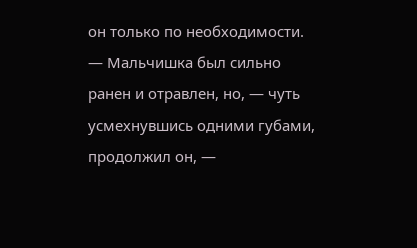он только по необходимости. — Мальчишка был сильно ранен и отравлен, но, — чуть усмехнувшись одними губами, продолжил он, —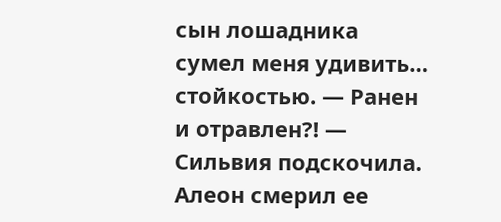сын лошадника сумел меня удивить… стойкостью. — Ранен и отравлен?! — Сильвия подскочила. Алеон смерил ее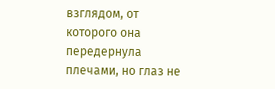взглядом, от которого она передернула плечами, но глаз не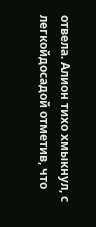отвела. Алион тихо хмыкнул, с легкойдосадой отметив, что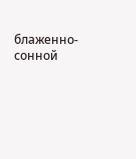блаженно-сонной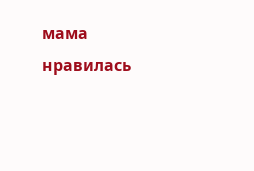мама нравилась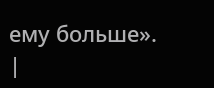ему больше». |